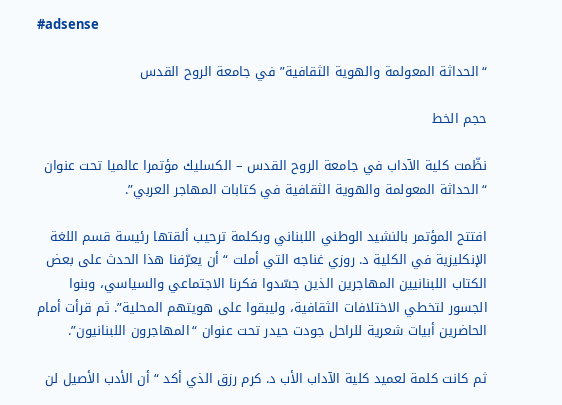#adsense

“الحداثة المعولمة والهوية الثقافية” في جامعة الروح القدس

حجم الخط

نظّمت كلية الآداب في جامعة الروح القدس – الكسليك مؤتمرا عالميا تحت عنوان “الحداثة المعولمة والهوية الثقافية في كتابات المهاجر العربي”.

افتتح المؤتمر بالنشيد الوطني اللبناني وبكلمة ترحيب ألقتها رئيسة قسم اللغة الإنكليزية في الكلية د. روزي غناجه التي أملت “أن يعرّفنا هذا الحدث على بعض الكتاب اللبنانيين المهاجرين الذين جسّدوا فكرنا الاجتماعي والسياسي، وبنوا الجسور لتخطي الاختلافات الثقافية، وليبقوا على هويتهم المحلية”. ثم قرأت أمام الحاضرين أبيات شعرية للراحل جودت حيدر تحت عنوان “المهاجرون اللبنانيون”.

ثم كانت كلمة لعميد كلية الآداب الأب د. كرم رزق الذي أكد “أن الأدب الأصيل لن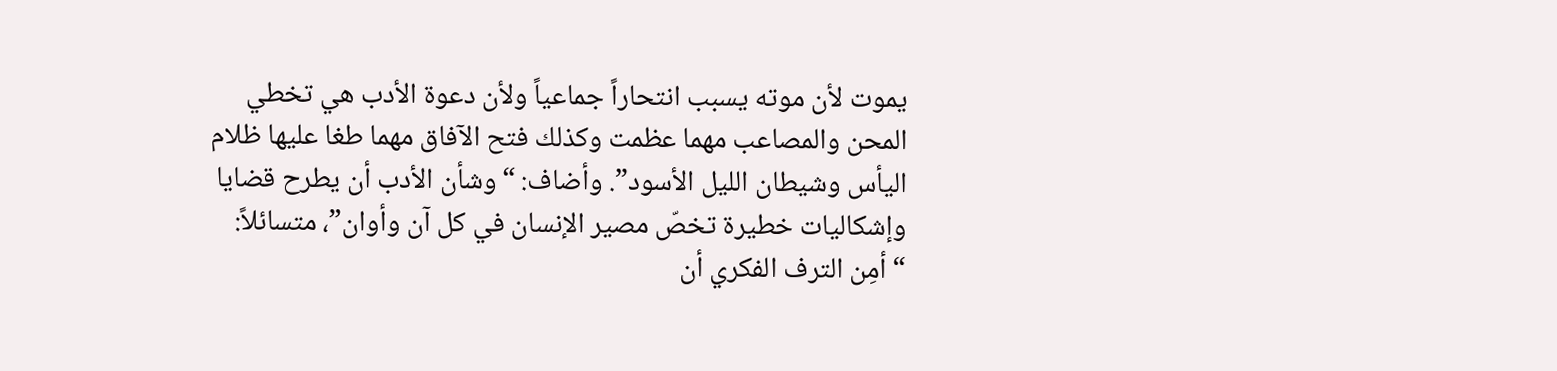يموت لأن موته يسبب انتحاراً جماعياً ولأن دعوة الأدب هي تخطي المحن والمصاعب مهما عظمت وكذلك فتح الآفاق مهما طغا عليها ظلام اليأس وشيطان الليل الأسود”. وأضاف: “وشأن الأدب أن يطرح قضايا وإشكاليات خطيرة تخصّ مصير الإنسان في كل آن وأوان”، متسائلاً: “أمِن الترف الفكري أن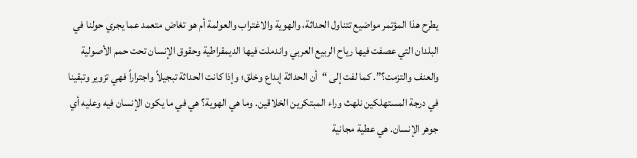يطرح هذا المؤتمر مواضيع تتناول الحداثة، والهوية والاغتراب والعولمة أم هو تغاض متعمد عما يجري حولنا في البلدان التي عصفت فيها رياح الربيع العربي واندملت فيها الديمقراطية وحقوق الإنسان تحت حمم الأصولية والعنف والتزمت؟”. كما لفت إلى “أن الحداثة إبداع وخلق؛ وإذا كانت الحداثة تبجيلاً واجتراراً فهي تزوير وتبقينا في درجة المستهلكين نلهث وراء المبتكرين الخلاقين. وما هي الهوية؟ هي في ما يكون الإنسان فيه وعليه أي جوهر الإنسان. هي عطية مجانية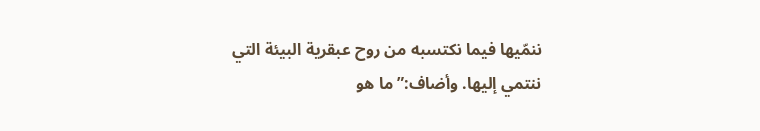ننمّيها فيما نكتسبه من روح عبقرية البيئة التي ننتمي إليها. وأضاف:”ما هو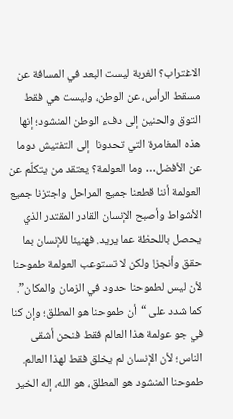الاغتراب؟ الغربة ليست البعد في المسافة عن مسقط الرأس، عن الوطن، وليست هي فقط التوق والحنين إلى دفء الوطن المنشود؛ إنها هذه المغامرة التي تحدونا  إلى التفتيش دوما عن الأفضل… وما العولمة؟ يعتقد من يتكلّم عن العولمة أننا قطعنا جميع المراحل واجتزنا جميع الأشواط وأصبح الإنسان القادر المقتدر الذي يحصل باللحظة عما يريد. فهنيئا للإنسان بما حقق وأنجز! ولكن لا تستوعب العولمة طموحنا لأن ليس لطموحنا حدود في الزمان والمكان”. كما شدد على “أن طموحنا هو المطلق؛ وإن كنا في جو عولمة هذا العالم فقط فنحن أشقى الناس؛ لأن الإنسان لم يخلق فقط لهذا العالم. طموحنا المنشود هو المطلق، هو الله، إله الخير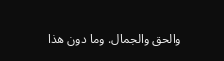والحق والجمال. وما دون هذا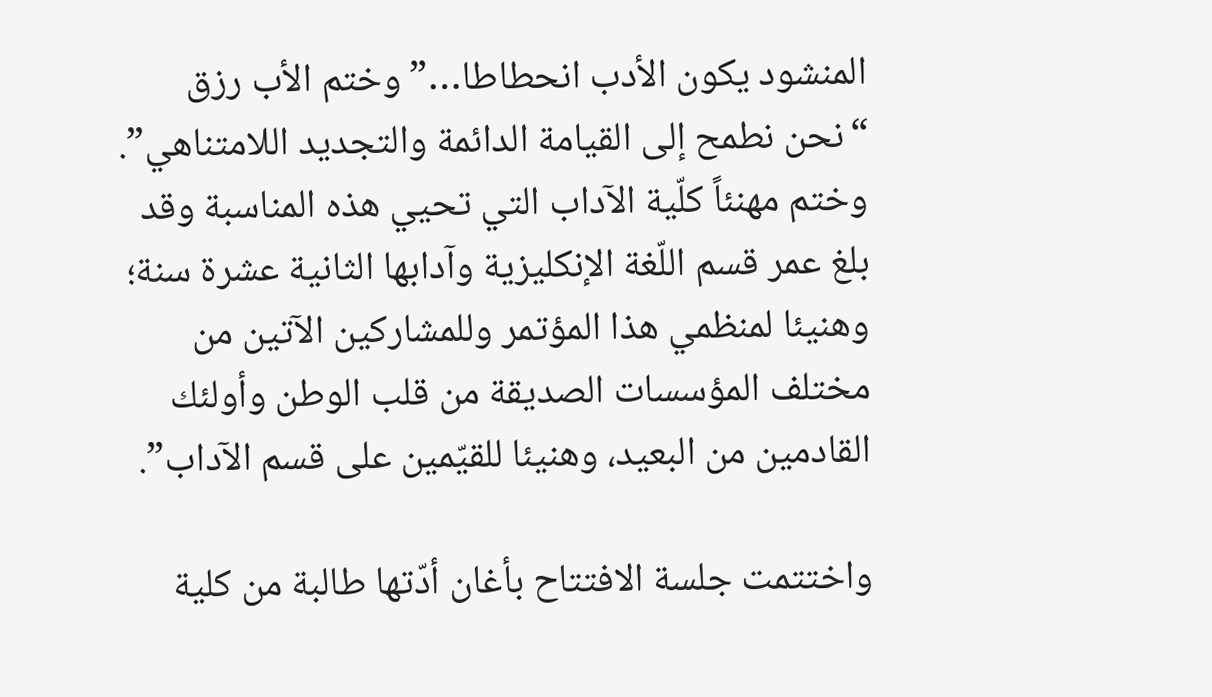المنشود يكون الأدب انحطاطا…” وختم الأب رزق “نحن نطمح إلى القيامة الدائمة والتجديد اللامتناهي”. وختم مهنئاً كلّية الآداب التي تحيي هذه المناسبة وقد بلغ عمر قسم اللّغة الإنكليزية وآدابها الثانية عشرة سنة؛ وهنيئا لمنظمي هذا المؤتمر وللمشاركين الآتين من مختلف المؤسسات الصديقة من قلب الوطن وأولئك القادمين من البعيد، وهنيئا للقيّمين على قسم الآداب”.

واختتمت جلسة الافتتاح بأغان أدّتها طالبة من كلية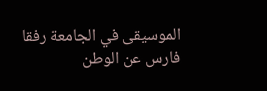الموسيقى في الجامعة رفقا فارس عن الوطن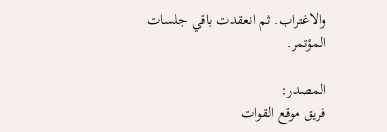والاغتراب. ثم انعقدت باقي جلسات المؤتمر.

المصدر:
فريق موقع القوات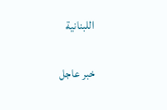اللبنانية

خبر عاجل